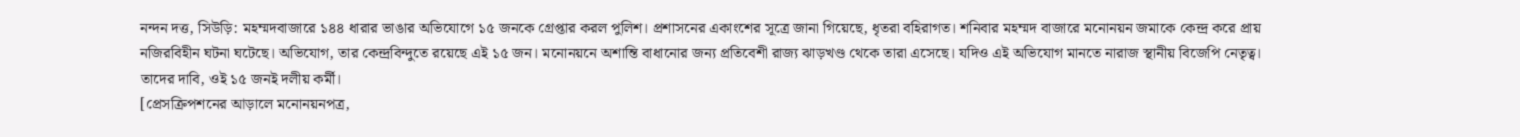নন্দন দত্ত, সিউড়ি: মহম্মদবাজারে ১৪৪ ধারার ভাঙার অভিযোগে ১৫ জনকে গ্রেপ্তার করল পুলিশ। প্রশাসনের একাংশের সূত্রে জানা গিয়েছে, ধৃতরা বহিরাগত। শনিবার মহম্মদ বাজারে মনোনয়ন জমাকে কেন্দ্র করে প্রায় নজিরবিহীন ঘটনা ঘটেছে। অভিযোগ, তার কেন্দ্রবিন্দুতে রয়েছে এই ১৫ জন। মনোনয়নে অশান্তি বাধানোর জন্য প্রতিবেশী রাজ্য ঝাড়খণ্ড থেকে তারা এসেছে। যদিও এই অভিযোগ মানতে নারাজ স্থানীয় বিজেপি নেতৃত্ব। তাদের দাবি, ওই ১৫ জনই দলীয় কর্মী।
[প্রেসক্রিপশনের আড়ালে মনোনয়নপত্র,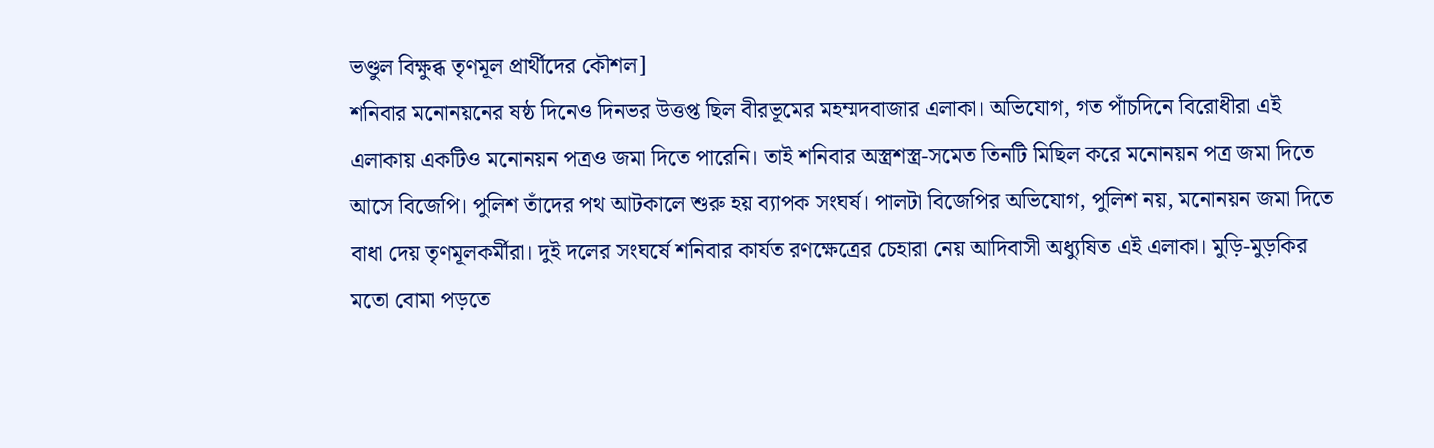ভণ্ডুল বিক্ষুব্ধ তৃণমূল প্রার্থীদের কৌশল]
শনিবার মনোনয়নের ষষ্ঠ দিনেও দিনভর উত্তপ্ত ছিল বীরভূমের মহম্মদবাজার এলাকা। অভিযোগ, গত পাঁচদিনে বিরোধীরা এই এলাকায় একটিও মনোনয়ন পত্রও জমা দিতে পারেনি। তাই শনিবার অস্ত্রশস্ত্র-সমেত তিনটি মিছিল করে মনোনয়ন পত্র জমা দিতে আসে বিজেপি। পুলিশ তাঁদের পথ আটকালে শুরু হয় ব্যাপক সংঘর্ষ। পালটা বিজেপির অভিযোগ, পুলিশ নয়, মনোনয়ন জমা দিতে বাধা দেয় তৃণমূলকর্মীরা। দুই দলের সংঘর্ষে শনিবার কার্যত রণক্ষেত্রের চেহারা নেয় আদিবাসী অধ্যুষিত এই এলাকা। মুড়ি-মুড়কির মতো বোমা পড়তে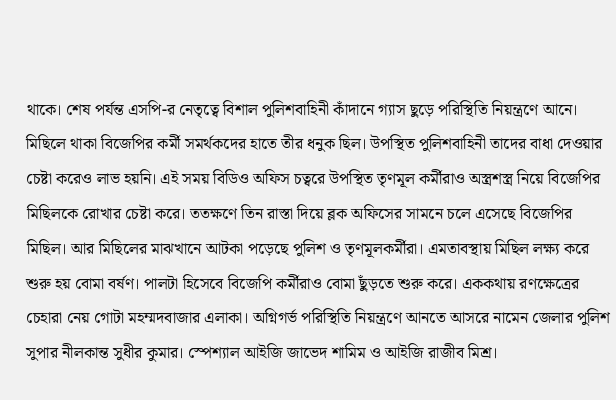থাকে। শেষ পর্যন্ত এসপি-র নেতৃত্বে বিশাল পুলিশবাহিনী কাঁদানে গ্যাস ছুড়ে পরিস্থিতি নিয়ন্ত্রণে আনে। মিছিলে থাকা বিজেপির কর্মী সমর্থকদের হাতে তীর ধনুক ছিল। উপস্থিত পুলিশবাহিনী তাদের বাধা দেওয়ার চেষ্টা করেও লাভ হয়নি। এই সময় বিডিও অফিস চত্বরে উপস্থিত তৃণমূল কর্মীরাও অস্ত্রশস্ত্র নিয়ে বিজেপির মিছিলকে রোখার চেষ্টা করে। ততক্ষণে তিন রাস্তা দিয়ে ব্লক অফিসের সামনে চলে এসেছে বিজেপির মিছিল। আর মিছিলের মাঝখানে আটকা পড়েছে পুলিশ ও তৃণমূলকর্মীরা। এমতাবস্থায় মিছিল লক্ষ্য করে শুরু হয় বোমা বর্ষণ। পালটা হিসেবে বিজেপি কর্মীরাও বোমা ছুঁড়তে শুরু করে। এককথায় রণক্ষেত্রের চেহারা নেয় গোটা মহম্মদবাজার এলাকা। অগ্নিগর্ভ পরিস্থিতি নিয়ন্ত্রণে আনতে আসরে নামেন জেলার পুলিশ সুপার নীলকান্ত সুধীর কুমার। স্পেশ্যাল আইজি জাভেদ শামিম ও আইজি রাজীব মিশ্র।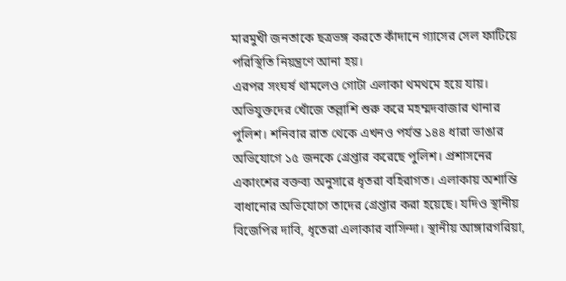মারমুখী জনতাকে ছত্রভঙ্গ করতে কাঁদানে গ্যাসের সেল ফাটিয়ে পরিস্থিতি নিয়ন্ত্রণে আনা হয়।
এরপর সংঘর্ষ থামলেও গোটা এলাকা থমথমে হয়ে যায়। অভিযুক্তদের খোঁজে তল্লাশি শুরু করে মহম্মদবাজার থানার পুলিশ। শনিবার রাত থেকে এখনও পর্যন্ত ১৪৪ ধারা ভাঙার অভিযোগে ১৫ জনকে গ্রেপ্তার করেছে পুলিশ। প্রশাসনের একাংশের বক্তব্য অনুসারে ধৃতরা বহিরাগত। এলাকায় অশান্তি বাধানোর অভিযোগে তাদের গ্রেপ্তার করা হয়েছে। যদিও স্থানীয় বিজেপির দাবি, ধৃতেরা এলাকার বাসিন্দা। স্থানীয় আঙ্গারগরিয়া,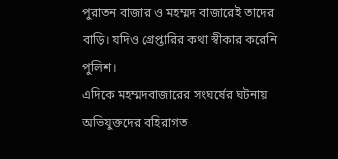পুরাতন বাজার ও মহম্মদ বাজারেই তাদের বাড়ি। যদিও গ্রেপ্তারির কথা স্বীকার করেনি পুলিশ।
এদিকে মহম্মদবাজারের সংঘর্ষের ঘটনায় অভিযুক্তদের বহিরাগত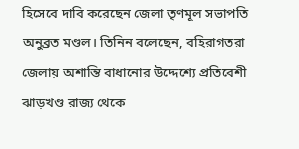হিসেবে দাবি করেছেন জেলা তৃণমূল সভাপতি অনুব্রত মণ্ডল। তিনিন বলেছেন, বহিরাগতরা জেলায় অশান্তি বাধানোর উদ্দেশ্যে প্রতিবেশী ঝাড়খণ্ড রাজ্য থেকে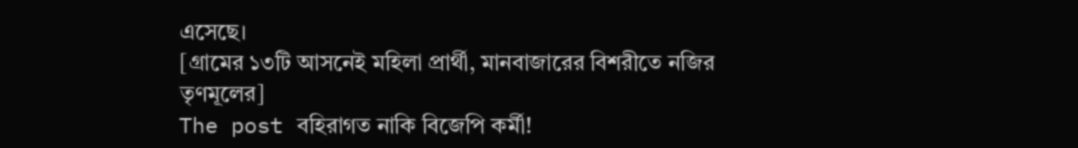এসেছে।
[গ্রামের ১৩টি আসনেই মহিলা প্রার্থী, মানবাজারের বিশরীতে নজির তৃণমূলের]
The post বহিরাগত নাকি বিজেপি কর্মী!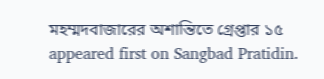মহম্মদবাজারের অশান্তিতে গ্রেপ্তার ১৫ appeared first on Sangbad Pratidin.